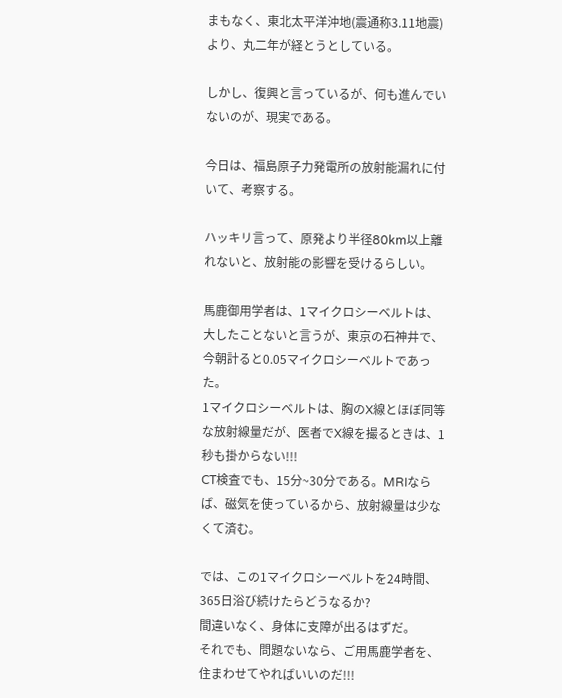まもなく、東北太平洋沖地(震通称3.11地震)より、丸二年が経とうとしている。

しかし、復興と言っているが、何も進んでいないのが、現実である。

今日は、福島原子力発電所の放射能漏れに付いて、考察する。

ハッキリ言って、原発より半径80km以上離れないと、放射能の影響を受けるらしい。

馬鹿御用学者は、1マイクロシーベルトは、大したことないと言うが、東京の石神井で、今朝計ると0.05マイクロシーベルトであった。
1マイクロシーベルトは、胸のX線とほぼ同等な放射線量だが、医者でX線を撮るときは、1秒も掛からない!!!
CT検査でも、15分~30分である。MRIならば、磁気を使っているから、放射線量は少なくて済む。

では、この1マイクロシーベルトを24時間、365日浴び続けたらどうなるか?
間違いなく、身体に支障が出るはずだ。
それでも、問題ないなら、ご用馬鹿学者を、住まわせてやればいいのだ!!!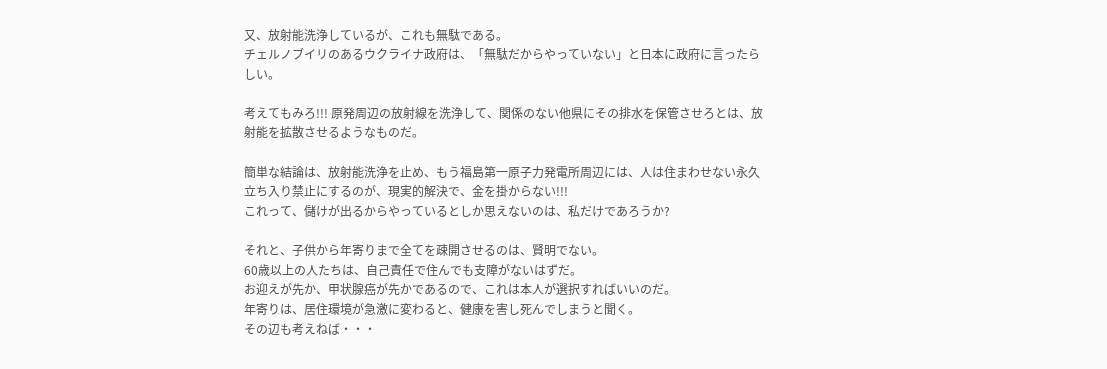又、放射能洗浄しているが、これも無駄である。
チェルノブイリのあるウクライナ政府は、「無駄だからやっていない」と日本に政府に言ったらしい。

考えてもみろ!!! 原発周辺の放射線を洗浄して、関係のない他県にその排水を保管させろとは、放射能を拡散させるようなものだ。

簡単な結論は、放射能洗浄を止め、もう福島第一原子力発電所周辺には、人は住まわせない永久立ち入り禁止にするのが、現実的解決で、金を掛からない!!!
これって、儲けが出るからやっているとしか思えないのは、私だけであろうか?

それと、子供から年寄りまで全てを疎開させるのは、賢明でない。
60歳以上の人たちは、自己責任で住んでも支障がないはずだ。
お迎えが先か、甲状腺癌が先かであるので、これは本人が選択すればいいのだ。
年寄りは、居住環境が急激に変わると、健康を害し死んでしまうと聞く。
その辺も考えねば・・・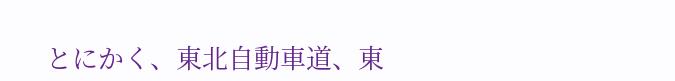とにかく、東北自動車道、東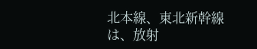北本線、東北新幹線は、放射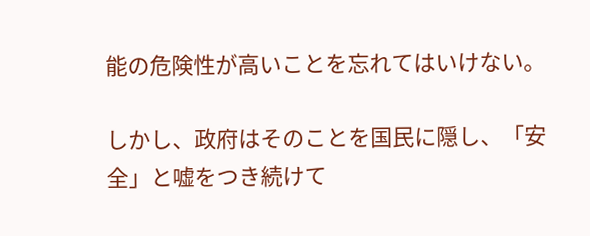能の危険性が高いことを忘れてはいけない。

しかし、政府はそのことを国民に隠し、「安全」と嘘をつき続けて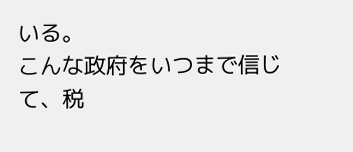いる。
こんな政府をいつまで信じて、税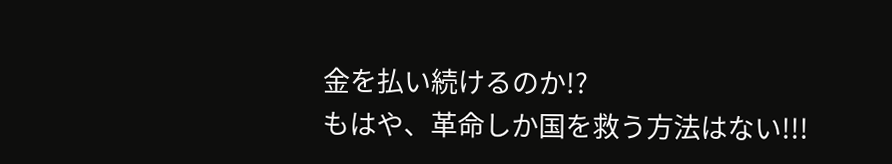金を払い続けるのか!?
もはや、革命しか国を救う方法はない!!!